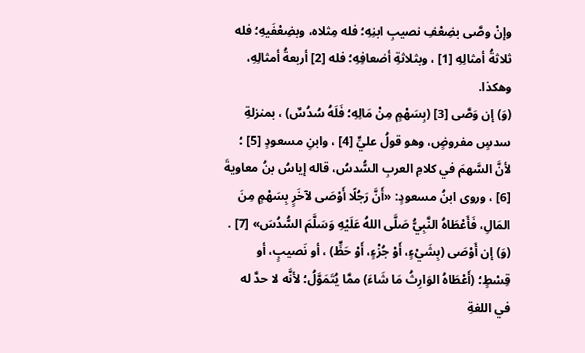وإنْ وصَّى بضِعْفِ نصيبِ ابنِهِ؛ فله مِثلاه، وبضِعْفَيهِ؛ فله ثلاثةُ أمثالِهِ [1] ، وبثلاثةِ أضعافِهِ؛ فله [2] أربعةُ أمثالِهِ، وهكذا.
(وَ) إن وَصَّى [3] (بِسَهْمٍ مِنْ مَالِهِ؛ فَلَهُ سُدُسٌ) ، بمنزلةِ سدسٍ مفروضٍ، وهو قولُ عليٍّ [4] ، وابنِ مسعودٍ [5] ؛ لأنَّ السَّهمَ في كلامِ العربِ السُّدسُ، قاله إياسُ بنُ معاويةَ [6] ، وروى ابنُ مسعودٍ: «أَنَّ رَجُلًا أَوْصَى لآخَرٍ بِسَهْمٍ مِنَ المَالِ، فَأَعْطَاهُ النَّبِيُّ صَلَّى اللهُ عَلَيْهِ وَسَلَّمَ السُّدُسَ» [7] .
(وَ) إن أَوْصَى (بِشَيْءٍ، أَوْ جُزْءٍ، أَوْ حَظٍّ) ، أو نَصيبٍ، أو قِسْطٍ؛ (أَعْطَاهُ الوَارِثُ مَا شَاءَ) ممَّا يُتَمَوَّلُ؛ لأنَّه لا حدَّ له في اللغةِ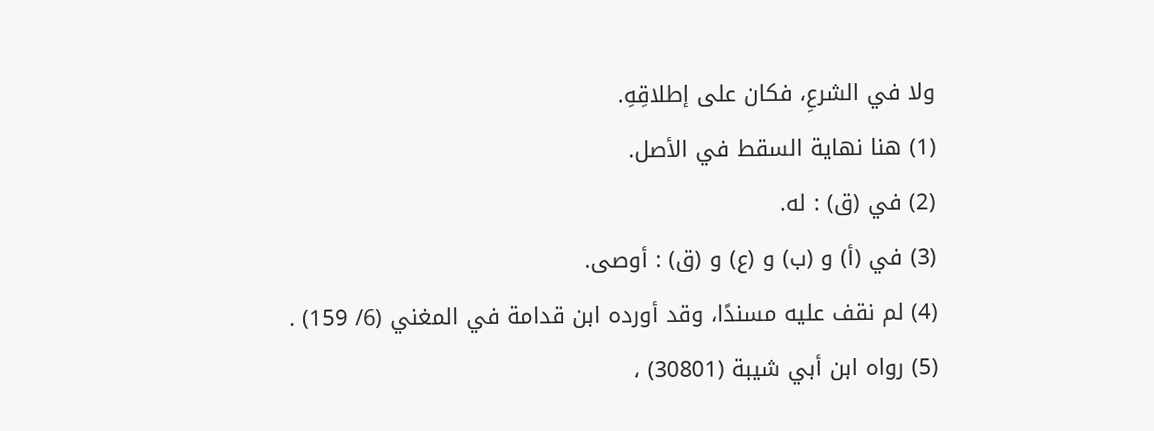ولا في الشرعِ، فكان على إطلاقِهِ.
(1) هنا نهاية السقط في الأصل.
(2) في (ق) : له.
(3) في (أ) و (ب) و (ع) و (ق) : أوصى.
(4) لم نقف عليه مسندًا، وقد أورده ابن قدامة في المغني (6/ 159) .
(5) رواه ابن أبي شيبة (30801) ،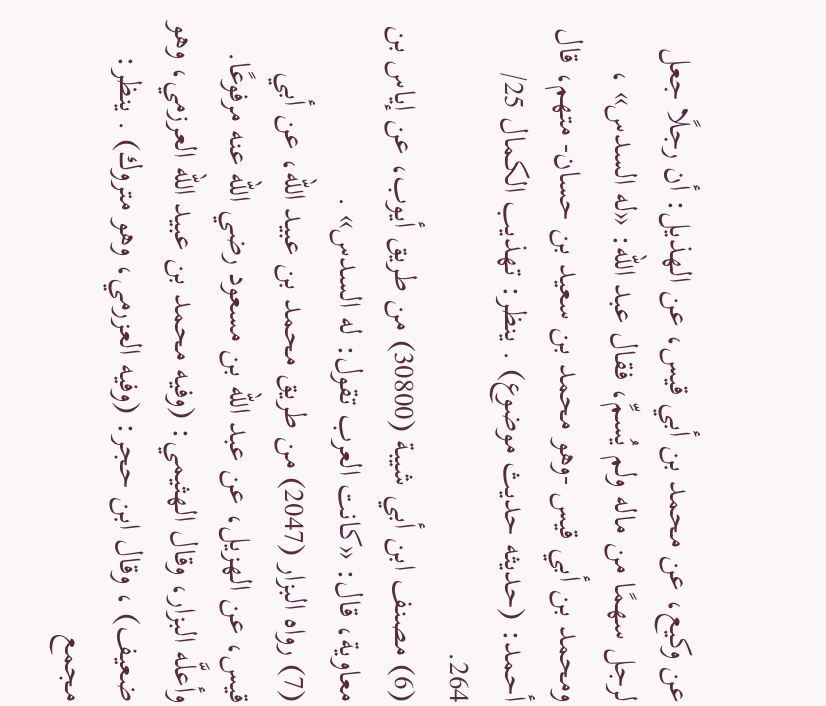عن وكيع، عن محمد بن أبي قيس، عن الهذيل: أن رجلًا جعل لرجل سهمًا من ماله ولم يُسمِّ، فقال عبد الله: «له السدس» ، ومحمد بن أبي قيس -وهو محمد بن سعيد بن حسان- متهم، قال أحمد: (حديثه حديث موضوع) . ينظر: تهذيب الكمال 25/ 264.
(6) مصنف ابن أبي شيبة (30800) من طريق أيوب، عن إياس بن معاوية، قال: «كانت العرب تقول: له السدس» .
(7) رواه البزار (2047) من طريق محمد بن عبيد الله، عن أبي قيس، عن الهزيل، عن عبد الله بن مسعود رضي الله عنه مرفوعًا. وأعلَّه البزار، وقال الهثيمي: (وفيه محمد بن عبيد الله العرزمي، وهو ضعيف) ، وقال ابن حجر: (وفيه العزرمي، وهو متروك) . ينظر: مجمع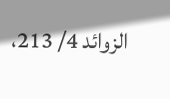الزوائد 4/ 213،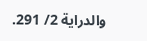والدراية 2/ 291.